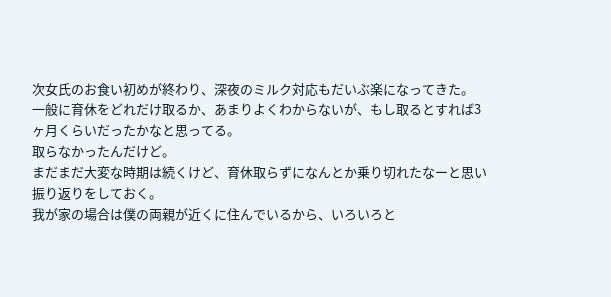次女氏のお食い初めが終わり、深夜のミルク対応もだいぶ楽になってきた。
一般に育休をどれだけ取るか、あまりよくわからないが、もし取るとすれば3ヶ月くらいだったかなと思ってる。
取らなかったんだけど。
まだまだ大変な時期は続くけど、育休取らずになんとか乗り切れたなーと思い振り返りをしておく。
我が家の場合は僕の両親が近くに住んでいるから、いろいろと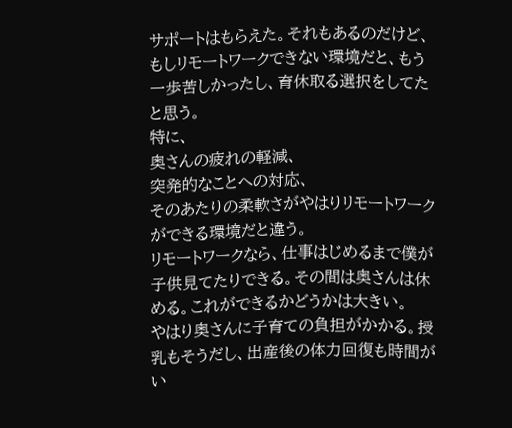サポートはもらえた。それもあるのだけど、もしリモートワークできない環境だと、もう一歩苦しかったし、育休取る選択をしてたと思う。
特に、
奥さんの疲れの軽減、
突発的なことへの対応、
そのあたりの柔軟さがやはりリモートワークができる環境だと違う。
リモートワークなら、仕事はじめるまで僕が子供見てたりできる。その間は奥さんは休める。これができるかどうかは大きい。
やはり奥さんに子育ての負担がかかる。授乳もそうだし、出産後の体力回復も時間がい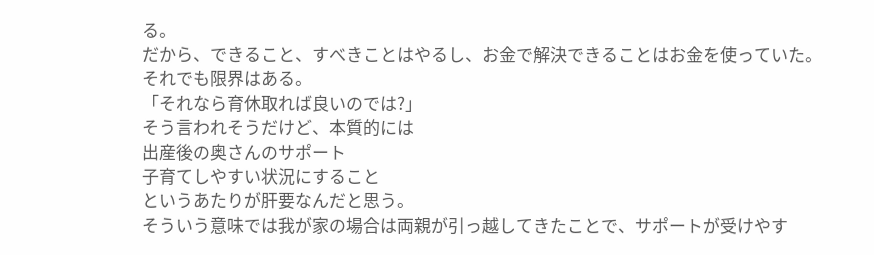る。
だから、できること、すべきことはやるし、お金で解決できることはお金を使っていた。
それでも限界はある。
「それなら育休取れば良いのでは?」
そう言われそうだけど、本質的には
出産後の奥さんのサポート
子育てしやすい状況にすること
というあたりが肝要なんだと思う。
そういう意味では我が家の場合は両親が引っ越してきたことで、サポートが受けやす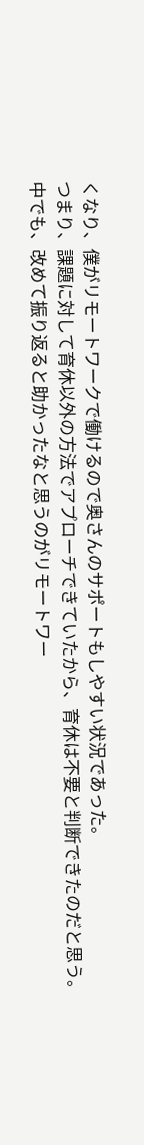くなり、僕がリモートワークで働けるので奥さんのサポートもしやすい状況であった。
つまり、課題に対して育休以外の方法でアプローチできていたから、育休は不要と判断できたのだと思う。
中でも、改めて振り返ると助かったなと思うのがリモートワー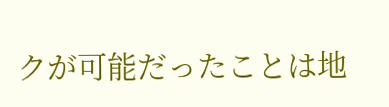クが可能だったことは地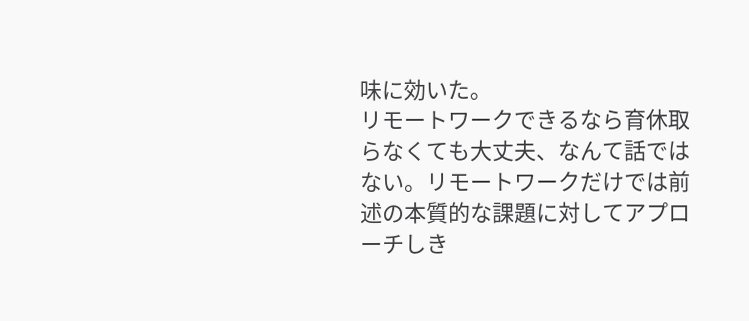味に効いた。
リモートワークできるなら育休取らなくても大丈夫、なんて話ではない。リモートワークだけでは前述の本質的な課題に対してアプローチしき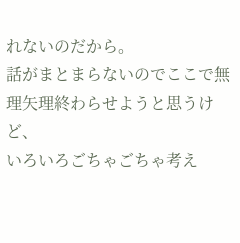れないのだから。
話がまとまらないのでここで無理矢理終わらせようと思うけど、
いろいろごちゃごちゃ考え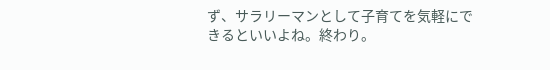ず、サラリーマンとして子育てを気軽にできるといいよね。終わり。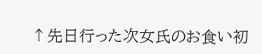↑先日行った次女氏のお食い初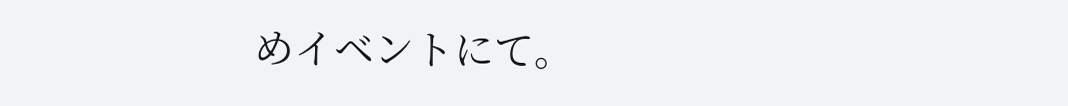めイベントにて。